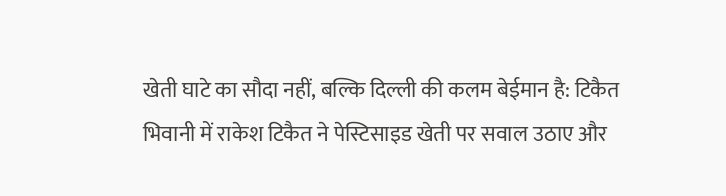खेती घाटे का सौदा नहीं, बल्कि दिल्ली की कलम बेईमान है: टिकैत
भिवानी में राकेश टिकैत ने पेस्टिसाइड खेती पर सवाल उठाए और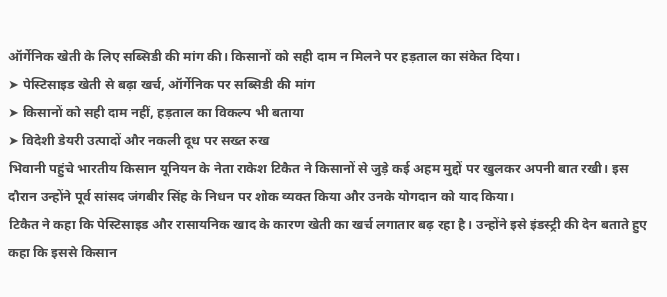ऑर्गेनिक खेती के लिए सब्सिडी की मांग की। किसानों को सही दाम न मिलने पर हड़ताल का संकेत दिया।
➤ पेस्टिसाइड खेती से बढ़ा खर्च, ऑर्गेनिक पर सब्सिडी की मांग
➤ किसानों को सही दाम नहीं, हड़ताल का विकल्प भी बताया
➤ विदेशी डेयरी उत्पादों और नकली दूध पर सख्त रुख
भिवानी पहुंचे भारतीय किसान यूनियन के नेता राकेश टिकैत ने किसानों से जुड़े कई अहम मुद्दों पर खुलकर अपनी बात रखी। इस दौरान उन्होंने पूर्व सांसद जंगबीर सिंह के निधन पर शोक व्यक्त किया और उनके योगदान को याद किया।
टिकैत ने कहा कि पेस्टिसाइड और रासायनिक खाद के कारण खेती का खर्च लगातार बढ़ रहा है। उन्होंने इसे इंडस्ट्री की देन बताते हुए कहा कि इससे किसान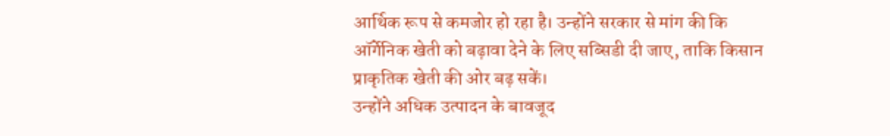आर्थिक रूप से कमजोर हो रहा है। उन्होंने सरकार से मांग की कि ऑर्गेनिक खेती को बढ़ावा देने के लिए सब्सिडी दी जाए, ताकि किसान प्राकृतिक खेती की ओर बढ़ सकें।
उन्होंने अधिक उत्पादन के बावजूद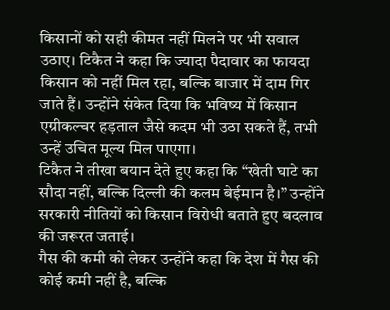किसानों को सही कीमत नहीं मिलने पर भी सवाल उठाए। टिकैत ने कहा कि ज्यादा पैदावार का फायदा किसान को नहीं मिल रहा, बल्कि बाजार में दाम गिर जाते हैं। उन्होंने संकेत दिया कि भविष्य में किसान एग्रीकल्चर हड़ताल जैसे कदम भी उठा सकते हैं, तभी उन्हें उचित मूल्य मिल पाएगा।
टिकैत ने तीखा बयान देते हुए कहा कि “खेती घाटे का सौदा नहीं, बल्कि दिल्ली की कलम बेईमान है।” उन्होंने सरकारी नीतियों को किसान विरोधी बताते हुए बदलाव की जरूरत जताई।
गैस की कमी को लेकर उन्होंने कहा कि देश में गैस की कोई कमी नहीं है, बल्कि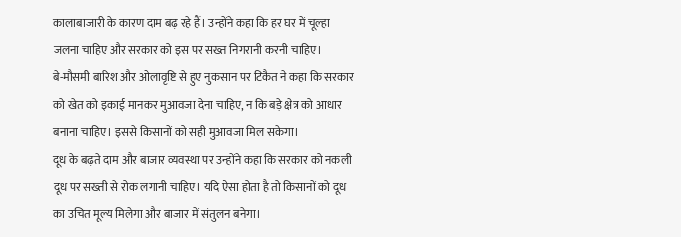कालाबाजारी के कारण दाम बढ़ रहे हैं। उन्होंने कहा कि हर घर में चूल्हा जलना चाहिए और सरकार को इस पर सख्त निगरानी करनी चाहिए।
बे-मौसमी बारिश और ओलावृष्टि से हुए नुकसान पर टिकैत ने कहा कि सरकार को खेत को इकाई मानकर मुआवजा देना चाहिए, न कि बड़े क्षेत्र को आधार बनाना चाहिए। इससे किसानों को सही मुआवजा मिल सकेगा।
दूध के बढ़ते दाम और बाजार व्यवस्था पर उन्होंने कहा कि सरकार को नकली दूध पर सख्ती से रोक लगानी चाहिए। यदि ऐसा होता है तो किसानों को दूध का उचित मूल्य मिलेगा और बाजार में संतुलन बनेगा।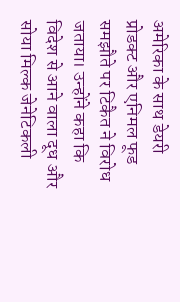अमेरिका के साथ डेयरी प्रोडक्ट और एनिमल फूड समझौते पर टिकैत ने विरोध जताया। उन्होंने कहा कि विदेश से आने वाला दूध और सोया मिल्क जेनेटिकली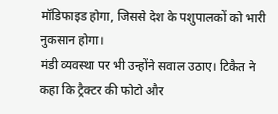मॉडिफाइड होगा, जिससे देश के पशुपालकों को भारी नुकसान होगा।
मंडी व्यवस्था पर भी उन्होंने सवाल उठाए। टिकैत ने कहा कि ट्रैक्टर की फोटो और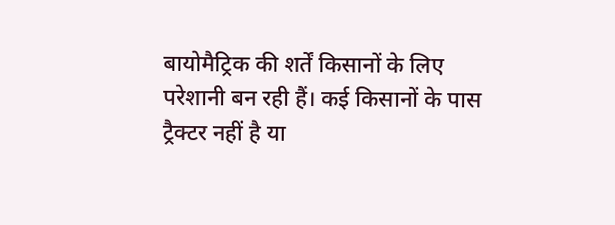बायोमैट्रिक की शर्तें किसानों के लिए परेशानी बन रही हैं। कई किसानों के पास ट्रैक्टर नहीं है या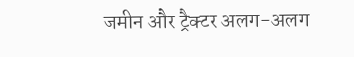जमीन और ट्रैक्टर अलग-अलग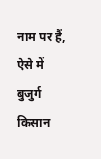नाम पर हैं, ऐसे में बुजुर्ग किसान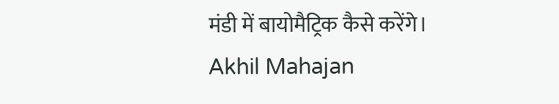मंडी में बायोमैट्रिक कैसे करेंगे।
Akhil Mahajan